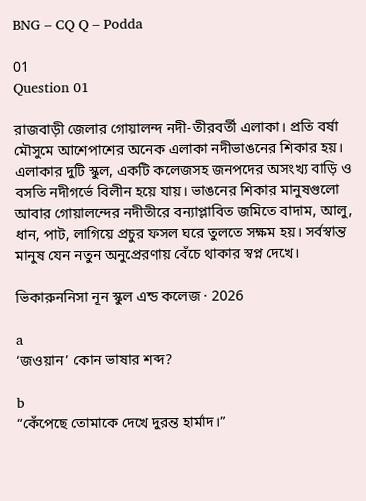BNG – CQ Q – Podda

01
Question 01

রাজবাড়ী জেলার গোয়ালন্দ নদী-তীরবর্তী এলাকা। প্রতি বর্ষা মৌসুমে আশেপাশের অনেক এলাকা নদীভাঙনের শিকার হয়। এলাকার দুটি স্কুল, একটি কলেজসহ জনপদের অসংখ্য বাড়ি ও বসতি নদীগর্ভে বিলীন হয়ে যায়। ভাঙনের শিকার মানুষগুলো আবার গোয়ালন্দের নদীতীরে বন্যাপ্লাবিত জমিতে বাদাম, আলু, ধান, পাট, লাগিয়ে প্রচুর ফসল ঘরে তুলতে সক্ষম হয়। সর্বস্বান্ত মানুষ যেন নতুন অনুপ্রেরণায় বেঁচে থাকার স্বপ্ন দেখে।

ভিকারুননিসা নূন স্কুল এন্ড কলেজ · 2026

a
‘জওয়ান’ কোন ভাষার শব্দ?

b
“কেঁপেছে তোমাকে দেখে দুরন্ত হার্মাদ।”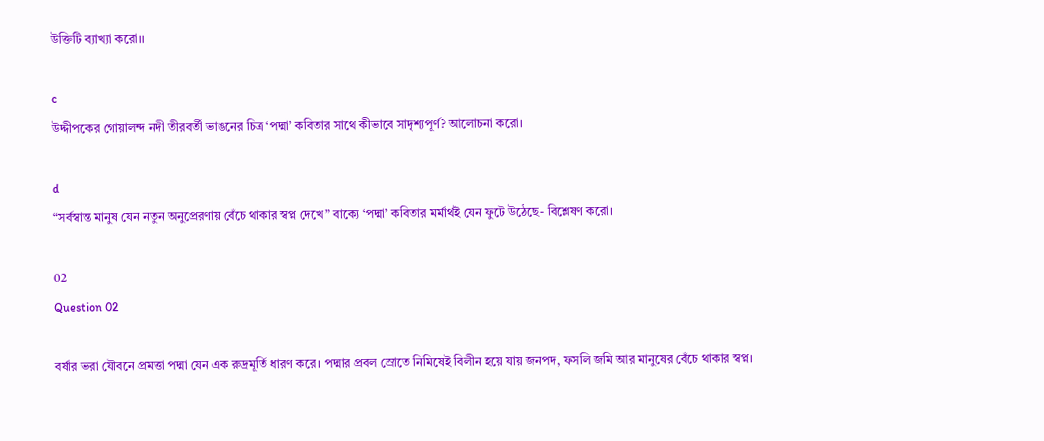উক্তিটি ব্যাখ্যা করো।।

c
উদ্দীপকের গোয়ালন্দ নদী তীরবর্তী ভাঙনের চিত্র ‘পদ্মা’ কবিতার সাথে কীভাবে সাদৃশ্যপূর্ণ? আলোচনা করো।

d
“সর্বস্বান্ত মানুষ যেন নতুন অনুপ্রেরণায় বেঁচে থাকার স্বপ্ন দেখে” বাক্যে ‘পদ্মা’ কবিতার মর্মার্থই যেন ফুটে উঠেছে- বিশ্লেষণ করো।

02
Question 02

বর্ষার ভরা যৌবনে প্রমত্তা পদ্মা যেন এক রুদ্রমূর্তি ধারণ করে। পদ্মার প্রবল স্রোতে নিমিষেই বিলীন হয়ে যায় জনপদ, ফসলি জমি আর মানুষের বেঁচে থাকার স্বপ্ন।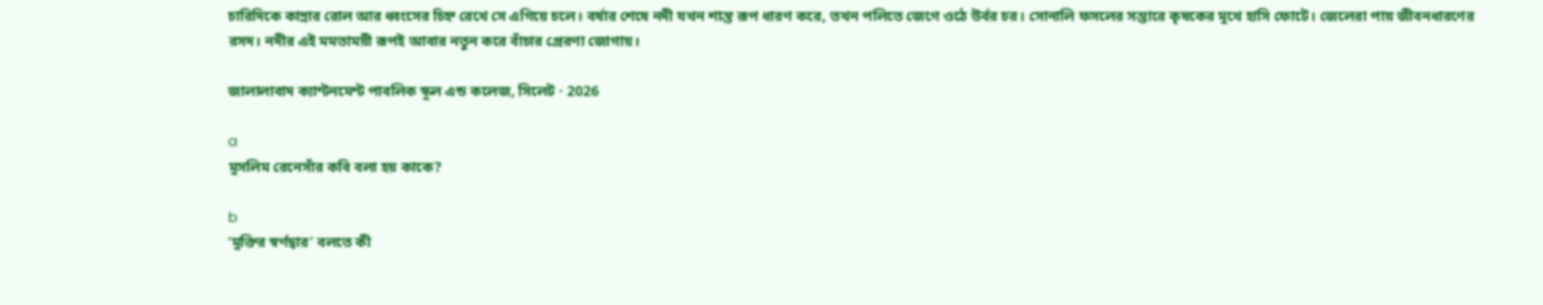চারিদিকে কান্নার রোল আর ধ্বংসের চিহ্ন রেখে সে এগিয়ে চলে। বর্ষার শেষে নদী যখন শান্ত রূপ ধারণ করে, তখন পলিতে জেগে ওঠে উর্বর চর। সোনালি ফসলের সম্ভারে কৃষকের মুখে হাসি ফোটে। জেলেরা পায় জীবনধারণের রসদ। নদীর এই মমতাময়ী রূপই আবার নতুন করে বাঁচার প্রেরণা জোগায়।

জালালাবাদ ক্যান্টনমেন্ট পাবলিক স্কুল এন্ড কলেজ, সিলেট · 2026

a
মুসলিম রেনেসাঁর কবি বলা হয় কাকে?

b
‘মুক্তির স্বর্ণদ্বার’ বলতে কী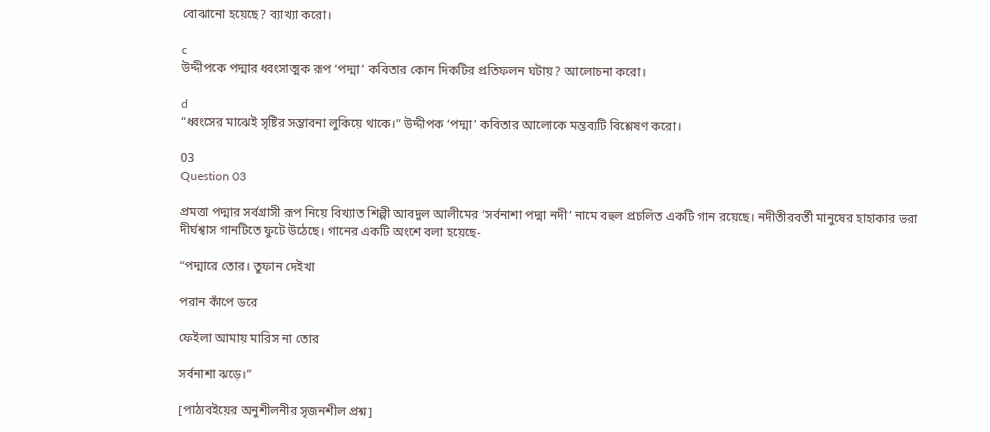বোঝানো হয়েছে? ব্যাখ্যা করো।

c
উদ্দীপকে পদ্মার ধ্বংসাত্মক রূপ ‘পদ্মা’ কবিতার কোন দিকটির প্রতিফলন ঘটায়? আলোচনা করো।

d
“ধ্বংসের মাঝেই সৃষ্টির সম্ভাবনা লুকিয়ে থাকে।” উদ্দীপক ‘পদ্মা’ কবিতার আলোকে মন্তব্যটি বিশ্লেষণ করো।

03
Question 03

প্রমত্তা পদ্মার সর্বগ্রাসী রূপ নিয়ে বিখ্যাত শিল্পী আবদুল আলীমের ‘সর্বনাশা পদ্মা নদী’ নামে বহুল প্রচলিত একটি গান রয়েছে। নদীতীরবর্তী মানুষের হাহাকার ভরা দীর্ঘশ্বাস গানটিতে ফুটে উঠেছে। গানের একটি অংশে বলা হয়েছে-

“পদ্মারে তোর। তুফান দেইখা

পরান কাঁপে ডরে

ফেইলা আমায় মারিস না তোর

সর্বনাশা ঝড়ে।”

[পাঠ্যবইয়ের অনুশীলনীর সৃজনশীল প্রশ্ন]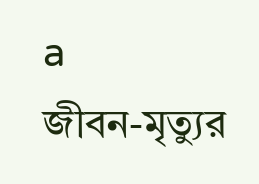a
জীবন-মৃত্যুর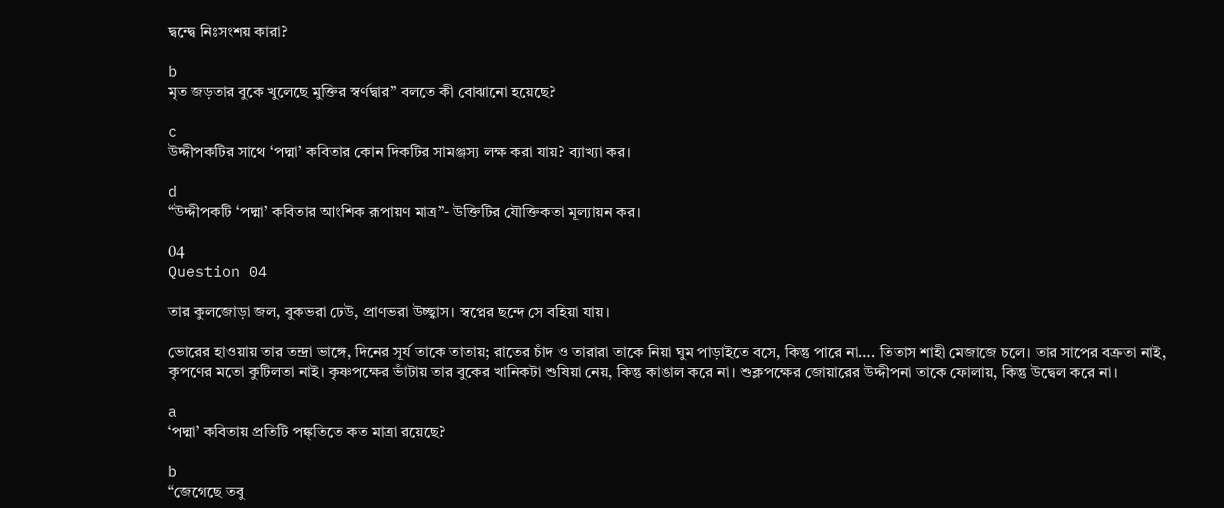দ্বন্দ্বে নিঃসংশয় কারা?

b
মৃত জড়তার বুকে খুলেছে মুক্তির স্বর্ণদ্বার” বলতে কী বোঝানো হয়েছে?

c
উদ্দীপকটির সাথে ‘পদ্মা’ কবিতার কোন দিকটির সামঞ্জস্য লক্ষ করা যায়? ব্যাখ্যা কর।

d
“উদ্দীপকটি ‘পদ্মা’ কবিতার আংশিক রূপায়ণ মাত্র”- উক্তিটির যৌক্তিকতা মূল্যায়ন কর।

04
Question 04

তার কুলজোড়া জল, বুকভরা ঢেউ, প্রাণভরা উচ্ছ্বাস। স্বপ্নের ছন্দে সে বহিয়া যায়।

ভোরের হাওয়ায় তার তন্দ্রা ভাঙ্গে, দিনের সূর্য তাকে তাতায়; রাতের চাঁদ ও তারারা তাকে নিয়া ঘুম পাড়াইতে বসে, কিন্তু পারে না…. তিতাস শাহী মেজাজে চলে। তার সাপের বক্রতা নাই, কৃপণের মতো কুটিলতা নাই। কৃষ্ণপক্ষের ভাঁটায় তার বুকের খানিকটা শুষিয়া নেয়, কিন্তু কাঙাল করে না। শুক্লপক্ষের জোয়ারের উদ্দীপনা তাকে ফোলায়, কিন্তু উদ্বেল করে না।

a
‘পদ্মা’ কবিতায় প্রতিটি পঙ্ক্তিতে কত মাত্রা রয়েছে?

b
“জেগেছে তবু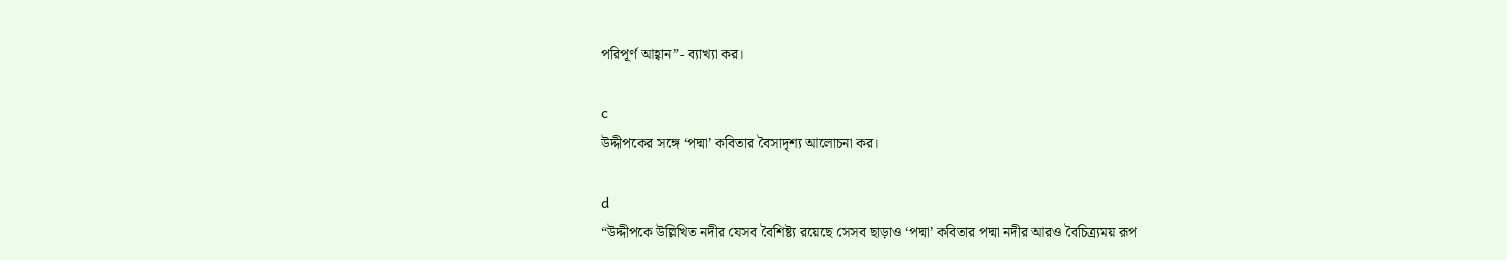পরিপূর্ণ আহ্বান”- ব্যাখ্যা কর।

c
উদ্দীপকের সঙ্গে ‘পদ্মা’ কবিতার বৈসাদৃশ্য আলোচনা কর।

d
“উদ্দীপকে উল্লিখিত নদীর যেসব বৈশিষ্ট্য রয়েছে সেসব ছাড়াও ‘পদ্মা’ কবিতার পদ্মা নদীর আরও বৈচিত্র্যময় রূপ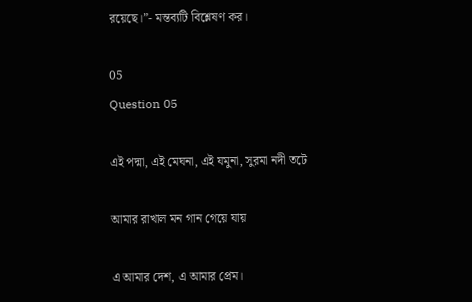রয়েছে।”- মন্তব্যটি বিশ্লেষণ কর।

05
Question 05

এই পদ্মা, এই মেঘনা, এই যমুনা, সুরমা নদী তটে

আমার রাখাল মন গান গেয়ে যায়

এ আমার দেশ, এ আমার প্রেম।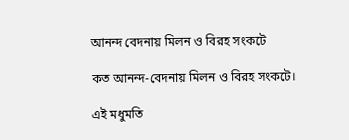আনন্দ বেদনায় মিলন ও বিরহ সংকটে

কত আনন্দ-বেদনায় মিলন ও বিরহ সংকটে।

এই মধুমতি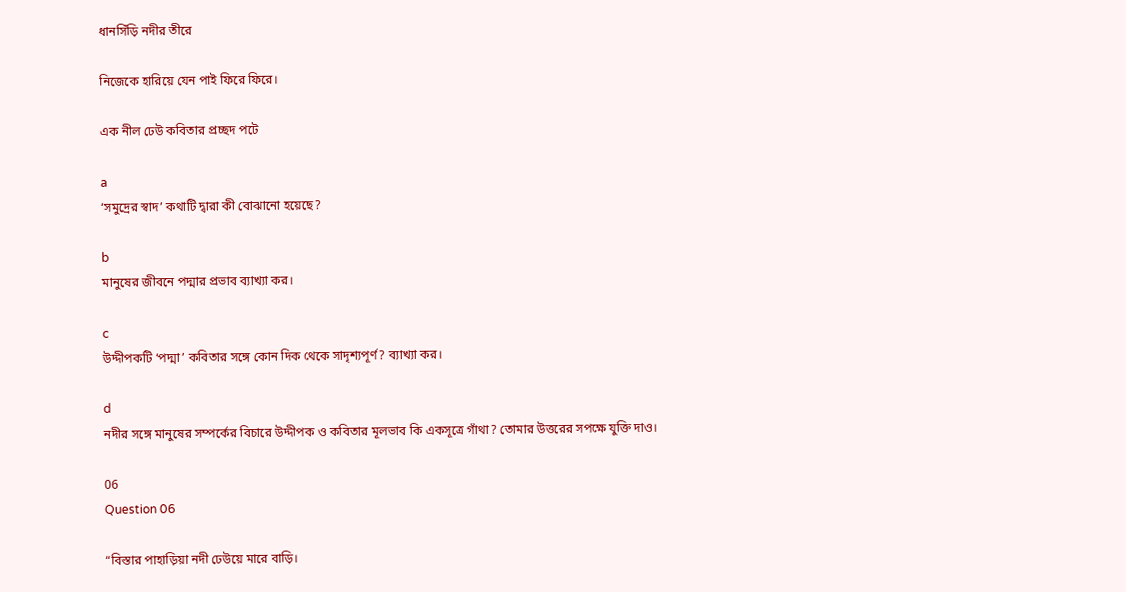ধানসিঁড়ি নদীর তীরে

নিজেকে হারিয়ে যেন পাই ফিরে ফিরে।

এক নীল ঢেউ কবিতার প্রচ্ছদ পটে

a
‘সমুদ্রের স্বাদ’ কথাটি দ্বারা কী বোঝানো হয়েছে?

b
মানুষের জীবনে পদ্মার প্রভাব ব্যাখ্যা কর।

c
উদ্দীপকটি ‘পদ্মা’ কবিতার সঙ্গে কোন দিক থেকে সাদৃশ্যপূর্ণ? ব্যাখ্যা কর।

d
নদীর সঙ্গে মানুষের সম্পর্কের বিচারে উদ্দীপক ও কবিতার মূলভাব কি একসূত্রে গাঁথা? তোমার উত্তরের সপক্ষে যুক্তি দাও।

06
Question 06

“বিস্তার পাহাড়িয়া নদী ঢেউয়ে মারে বাড়ি।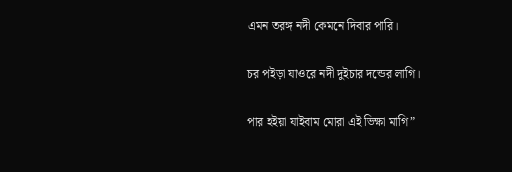এমন তরঙ্গ নদী কেমনে দিবার পারি।

চর পইড়া যাওরে নদী দুইচার দন্ডের লাগি।

পার হইয়া যাইবাম মোরা এই ভিক্ষা মাগি”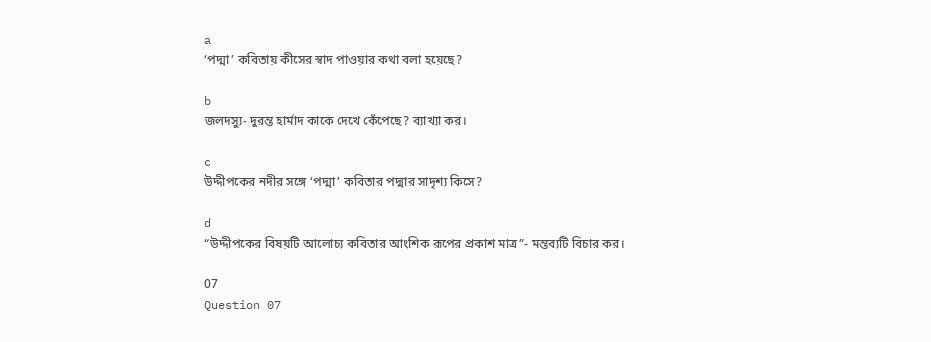a
‘পদ্মা’ কবিতায় কীসের স্বাদ পাওয়ার কথা বলা হয়েছে?

b
জলদস্যু- দুরন্ত হার্মাদ কাকে দেখে কেঁপেছে? ব্যাখ্যা কর।

c
উদ্দীপকের নদীর সঙ্গে ‘পদ্মা’ কবিতার পদ্মার সাদৃশ্য কিসে?

d
“উদ্দীপকের বিষয়টি আলোচ্য কবিতার আংশিক রূপের প্রকাশ মাত্র”- মন্তব্যটি বিচার কর।

07
Question 07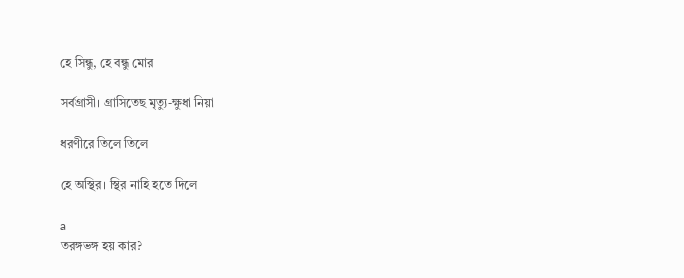হে সিন্ধু, হে বন্ধু মোর

সর্বগ্রাসী। গ্রাসিতেছ মৃত্যু-ক্ষুধা নিয়া

ধরণীরে তিলে তিলে

হে অস্থির। স্থির নাহি হতে দিলে

a
তরঙ্গভঙ্গ হয় কার?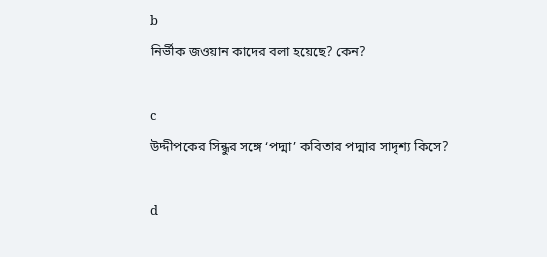b
নির্ভীক জওয়ান কাদের বলা হয়েছে? কেন?

c
উদ্দীপকের সিন্ধুর সঙ্গে ‘পদ্মা’ কবিতার পদ্মার সাদৃশ্য কিসে?

d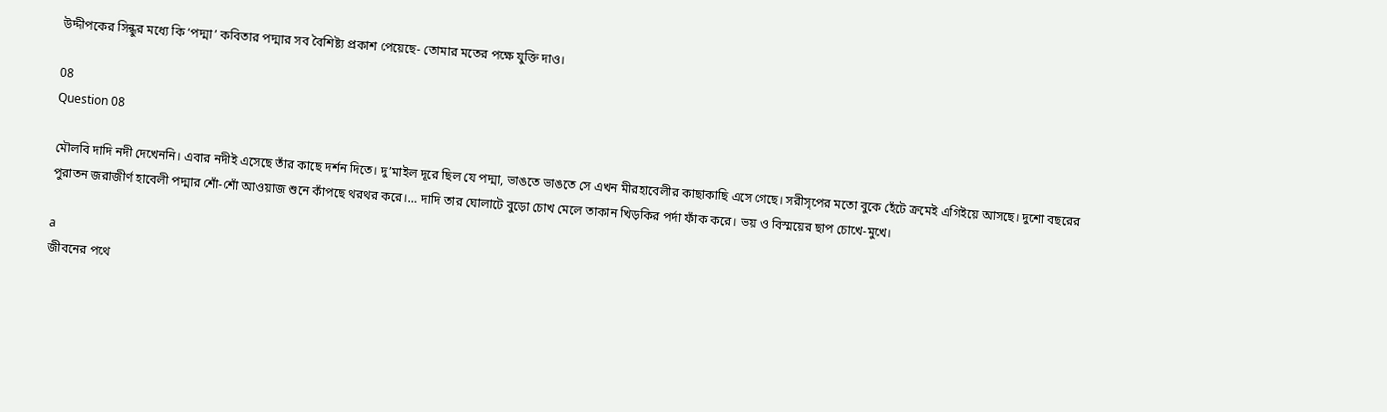উদ্দীপকের সিন্ধুর মধ্যে কি ‘পদ্মা’ কবিতার পদ্মার সব বৈশিষ্ট্য প্রকাশ পেয়েছে- তোমার মতের পক্ষে যুক্তি দাও।

08
Question 08

মৌলবি দাদি নদী দেখেননি। এবার নদীই এসেছে তাঁর কাছে দর্শন দিতে। দু’মাইল দূরে ছিল যে পদ্মা, ভাঙতে ভাঙতে সে এখন মীরহাবেলীর কাছাকাছি এসে গেছে। সরীসৃপের মতো বুকে হেঁটে ক্রমেই এগিইয়ে আসছে। দুশো বছরের পুরাতন জরাজীর্ণ হাবেলী পদ্মার শোঁ-শোঁ আওয়াজ শুনে কাঁপছে থরথর করে।… দাদি তার ঘোলাটে বুড়ো চোখ মেলে তাকান খিড়কির পর্দা ফাঁক করে। ভয় ও বিস্ময়ের ছাপ চোখে-মুখে।

a
জীবনের পথে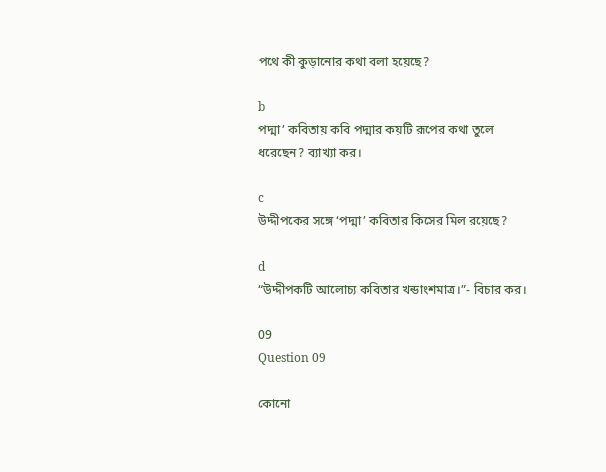পথে কী কুড়ানোর কথা বলা হয়েছে?

b
পদ্মা’ কবিতায় কবি পদ্মার কয়টি রূপের কথা তুলে ধরেছেন? ব্যাখ্যা কর।

c
উদ্দীপকের সঙ্গে ‘পদ্মা’ কবিতার কিসের মিল রয়েছে?

d
“উদ্দীপকটি আলোচ্য কবিতার খন্ডাংশমাত্র।”- বিচার কর।

09
Question 09

কোনো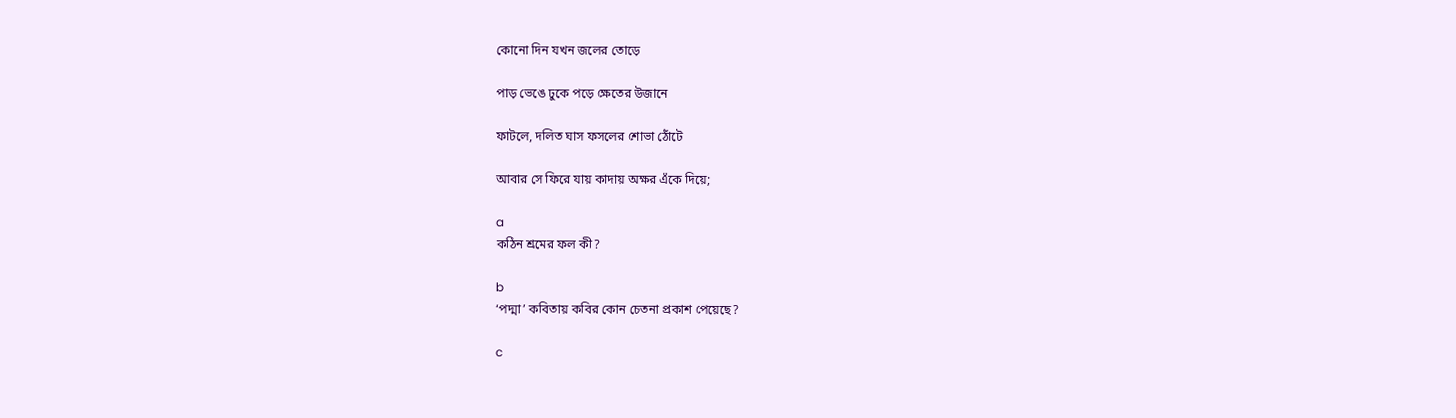কোনো দিন যখন জলের তোড়ে

পাড় ভেঙে ঢুকে পড়ে ক্ষেতের উজানে

ফাটলে, দলিত ঘাস ফসলের শোভা ঠোঁটে

আবার সে ফিরে যায় কাদায় অক্ষর এঁকে দিয়ে;

a
কঠিন শ্রমের ফল কী?

b
‘পদ্মা’ কবিতায় কবির কোন চেতনা প্রকাশ পেয়েছে?

c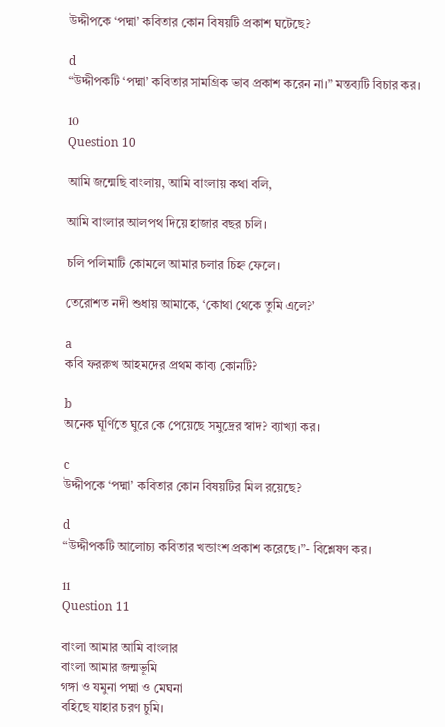উদ্দীপকে ‘পদ্মা’ কবিতার কোন বিষয়টি প্রকাশ ঘটেছে?

d
“উদ্দীপকটি ‘পদ্মা’ কবিতার সামগ্রিক ভাব প্রকাশ করেন না।” মন্তব্যটি বিচার কর।

10
Question 10

আমি জন্মেছি বাংলায়, আমি বাংলায় কথা বলি,

আমি বাংলার আলপথ দিয়ে হাজার বছর চলি।

চলি পলিমাটি কোমলে আমার চলার চিহ্ন ফেলে।

তেরোশত নদী শুধায় আমাকে, ‘কোথা থেকে তুমি এলে?’

a
কবি ফররুখ আহমদের প্রথম কাব্য কোনটি?

b
অনেক ঘূর্ণিতে ঘুরে কে পেয়েছে সমুদ্রের স্বাদ? ব্যাখ্যা কর।

c
উদ্দীপকে ‘পদ্মা’ কবিতার কোন বিষয়টির মিল রয়েছে?

d
“উদ্দীপকটি আলোচ্য কবিতার খন্ডাংশ প্রকাশ করেছে।”- বিশ্লেষণ কর।

11
Question 11

বাংলা আমার আমি বাংলার
বাংলা আমার জন্মভূমি
গঙ্গা ও যমুনা পদ্মা ও মেঘনা
বহিছে যাহার চরণ চুমি।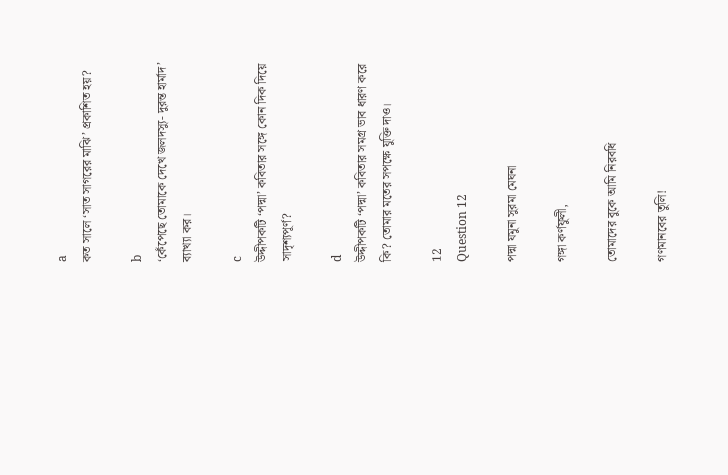a
কত সালে ‘সাত সাগরের মাঝি’ প্রকাশিত হয়?

b
‘কেঁপেছে তোমাকে দেখে জলদস্যু- দুরন্ত হার্মাদ’ ব্যাখ্যা কর।

c
উদ্দীপকটি ‘পদ্মা’ কবিতার সঙ্গে কোন দিক দিয়ে সাদৃশ্যপূর্ণ?

d
উদ্দীপকটি ‘পদ্মা’ কবিতার সমগ্র ভাব ধারণ করে কি? তোমার মতের সপক্ষে যুক্তি দাও।

12
Question 12

পদ্মা যমুনা সুরমা মেঘনা

গঙ্গা কর্ণফুলী,

তোমাদের বুকে আমি নিরবধি

গণমানবের তুলি!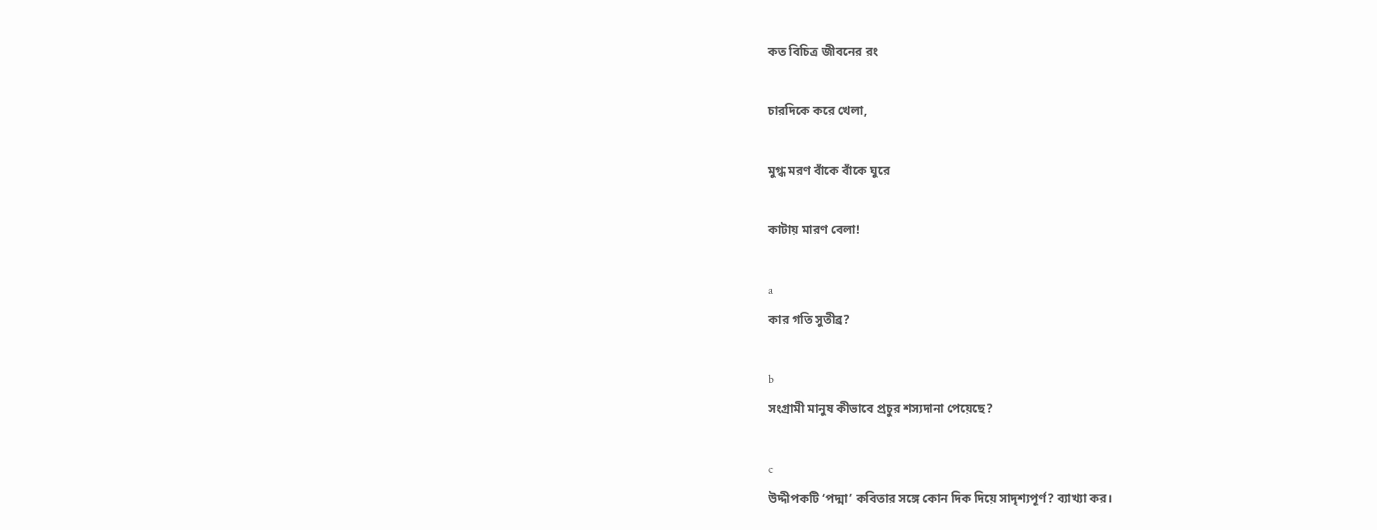কত বিচিত্র জীবনের রং

চারদিকে করে খেলা,

মুগ্ধ মরণ বাঁকে বাঁকে ঘুরে

কাটায় মারণ বেলা!

a
কার গতি সুতীব্র?

b
সংগ্রামী মানুষ কীভাবে প্রচুর শস্যদানা পেয়েছে?

c
উদ্দীপকটি ‘পদ্মা’ কবিতার সঙ্গে কোন দিক দিয়ে সাদৃশ্যপূর্ণ? ব্যাখ্যা কর।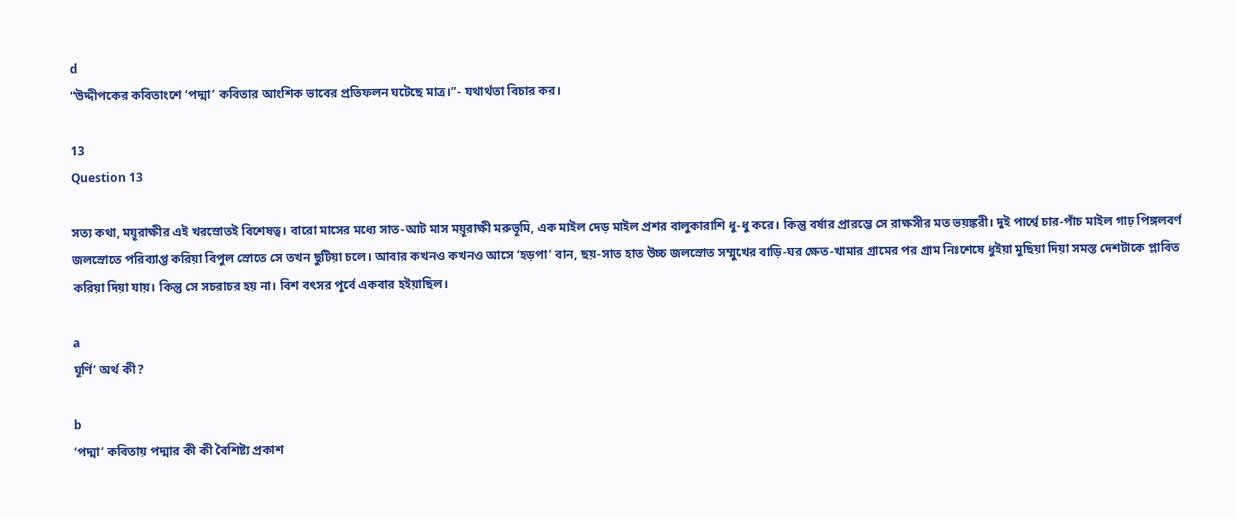d
“উদ্দীপকের কবিতাংশে ‘পদ্মা’ কবিতার আংশিক ভাবের প্রতিফলন ঘটেছে মাত্র।”- যথার্থতা বিচার কর।

13
Question 13

সত্য কথা, ময়ূরাক্ষীর এই খরস্রোতই বিশেষত্ব। বারো মাসের মধ্যে সাত-আট মাস ময়ূরাক্ষী মরুভূমি, এক মাইল দেড় মাইল প্রশর বালুকারাশি ধু-ধু করে। কিন্তু বর্ষার প্রারম্ভে সে রাক্ষসীর মত ভয়ঙ্করী। দুই পার্শ্বে চার-পাঁচ মাইল গাঢ় পিঙ্গলবর্ণ জলস্রোতে পরিব্যাপ্ত করিয়া বিপুল স্রোতে সে তখন ছুটিয়া চলে। আবার কখনও কখনও আসে ‘হড়পা’ বান, ছয়-সাত হাত উচ্চ জলস্রোত সম্মুখের বাড়ি-ঘর ক্ষেত-খামার গ্রামের পর গ্রাম নিঃশেষে ধুইয়া মুছিয়া দিয়া সমস্ত দেশটাকে প্লাবিত করিয়া দিয়া যায়। কিন্তু সে সচরাচর হয় না। বিশ বৎসর পূর্বে একবার হইয়াছিল।

a
ঘূর্ণি’ অর্থ কী?

b
‘পদ্মা’ কবিতায় পদ্মার কী কী বৈশিষ্ট্য প্রকাশ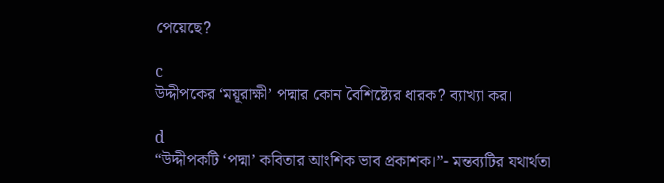পেয়েছে?

c
উদ্দীপকের ‘ময়ূরাক্ষী’ পদ্মার কোন বৈশিষ্ট্যের ধারক? ব্যাখ্যা কর।

d
“উদ্দীপকটি ‘পদ্মা’ কবিতার আংশিক ভাব প্রকাশক।”- মন্তব্যটির যথার্থতা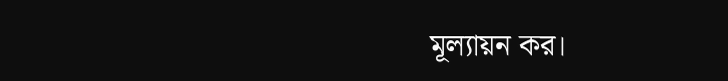মূল্যায়ন কর।